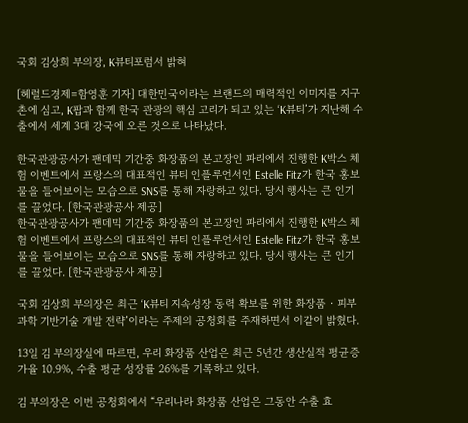국회 김상희 부의장, K뷰티포럼서 밝혀

[헤럴드경제=함영훈 기자] 대한민국이라는 브랜드의 매력적인 이미지를 지구촌에 심고, K팝과 함께 한국 관광의 핵심 고리가 되고 있는 ‘K뷰티’가 지난해 수출에서 세계 3대 강국에 오른 것으로 나타났다.

한국관광공사가 팬데믹 기간중 화장품의 본고장인 파리에서 진행한 K박스 체험 이벤트에서 프랑스의 대표적인 뷰티 인플루언서인 Estelle Fitz가 한국 홍보물을 들어보이는 모습으로 SNS를 통해 자랑하고 있다. 당시 행사는 큰 인기를 끌었다. [한국관광공사 제공]
한국관광공사가 팬데믹 기간중 화장품의 본고장인 파리에서 진행한 K박스 체험 이벤트에서 프랑스의 대표적인 뷰티 인플루언서인 Estelle Fitz가 한국 홍보물을 들어보이는 모습으로 SNS를 통해 자랑하고 있다. 당시 행사는 큰 인기를 끌었다. [한국관광공사 제공]

국회 김상희 부의장은 최근 ‘K뷰티 지속성장 동력 확보를 위한 화장품‧피부과학 기반기술 개발 전략’이라는 주제의 공청회를 주재하면서 이같이 밝혔다.

13일 김 부의장실에 따르면, 우리 화장품 산업은 최근 5년간 생산실적 평균증가율 10.9%, 수출 평균 성장률 26%를 기록하고 있다.

김 부의장은 이번 공청회에서 “우리나라 화장품 산업은 그동안 수출 효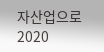자산업으로 2020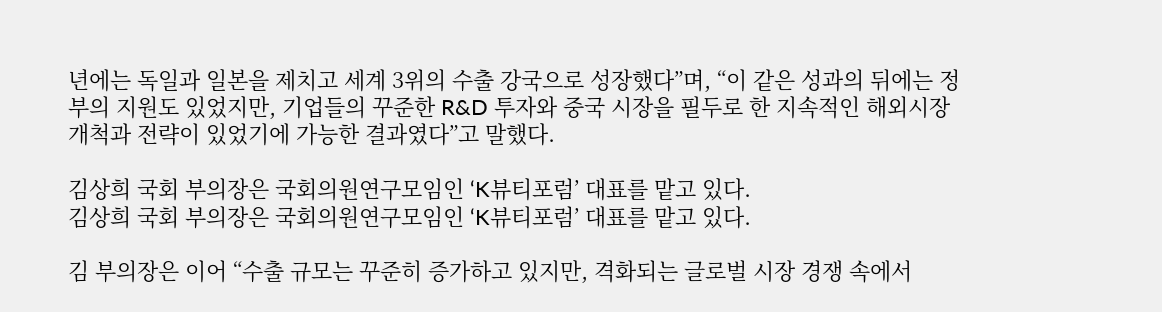년에는 독일과 일본을 제치고 세계 3위의 수출 강국으로 성장했다”며, “이 같은 성과의 뒤에는 정부의 지원도 있었지만, 기업들의 꾸준한 R&D 투자와 중국 시장을 필두로 한 지속적인 해외시장 개척과 전략이 있었기에 가능한 결과였다”고 말했다.

김상희 국회 부의장은 국회의원연구모임인 ‘K뷰티포럼’ 대표를 맡고 있다.
김상희 국회 부의장은 국회의원연구모임인 ‘K뷰티포럼’ 대표를 맡고 있다.

김 부의장은 이어 “수출 규모는 꾸준히 증가하고 있지만, 격화되는 글로벌 시장 경쟁 속에서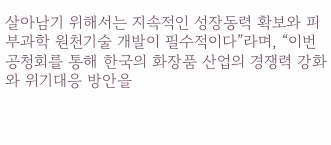살아남기 위해서는 지속적인 성장동력 확보와 피부과학 원천기술 개발이 필수적이다”라며, “이번 공청회를 통해 한국의 화장품 산업의 경쟁력 강화와 위기대응 방안을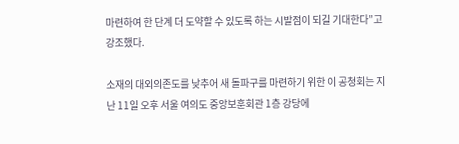마련하여 한 단계 더 도약할 수 있도록 하는 시발점이 되길 기대한다”고 강조했다.

소재의 대외의존도를 낮추어 새 돌파구를 마련하기 위한 이 공청회는 지난 11일 오후 서울 여의도 중앙보훈회관 1층 강당에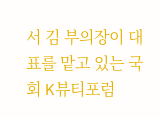서 김 부의장이 대표를 맡고 있는 국회 K뷰티포럼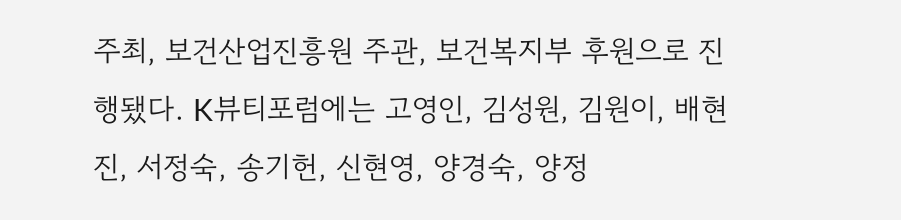주최, 보건산업진흥원 주관, 보건복지부 후원으로 진행됐다. K뷰티포럼에는 고영인, 김성원, 김원이, 배현진, 서정숙, 송기헌, 신현영, 양경숙, 양정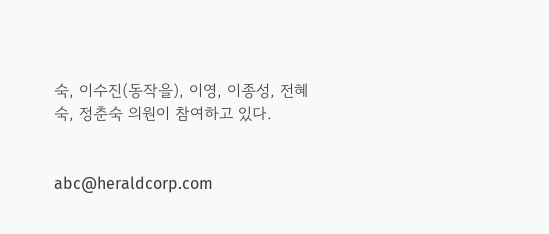숙, 이수진(동작을), 이영, 이종성, 전혜숙, 정춘숙 의원이 참여하고 있다.


abc@heraldcorp.com